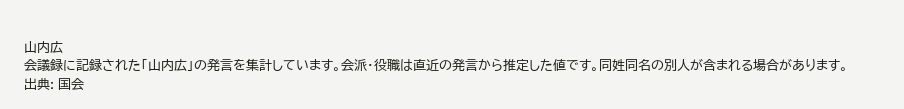山内広
会議録に記録された「山内広」の発言を集計しています。会派・役職は直近の発言から推定した値です。同姓同名の別人が含まれる場合があります。
出典: 国会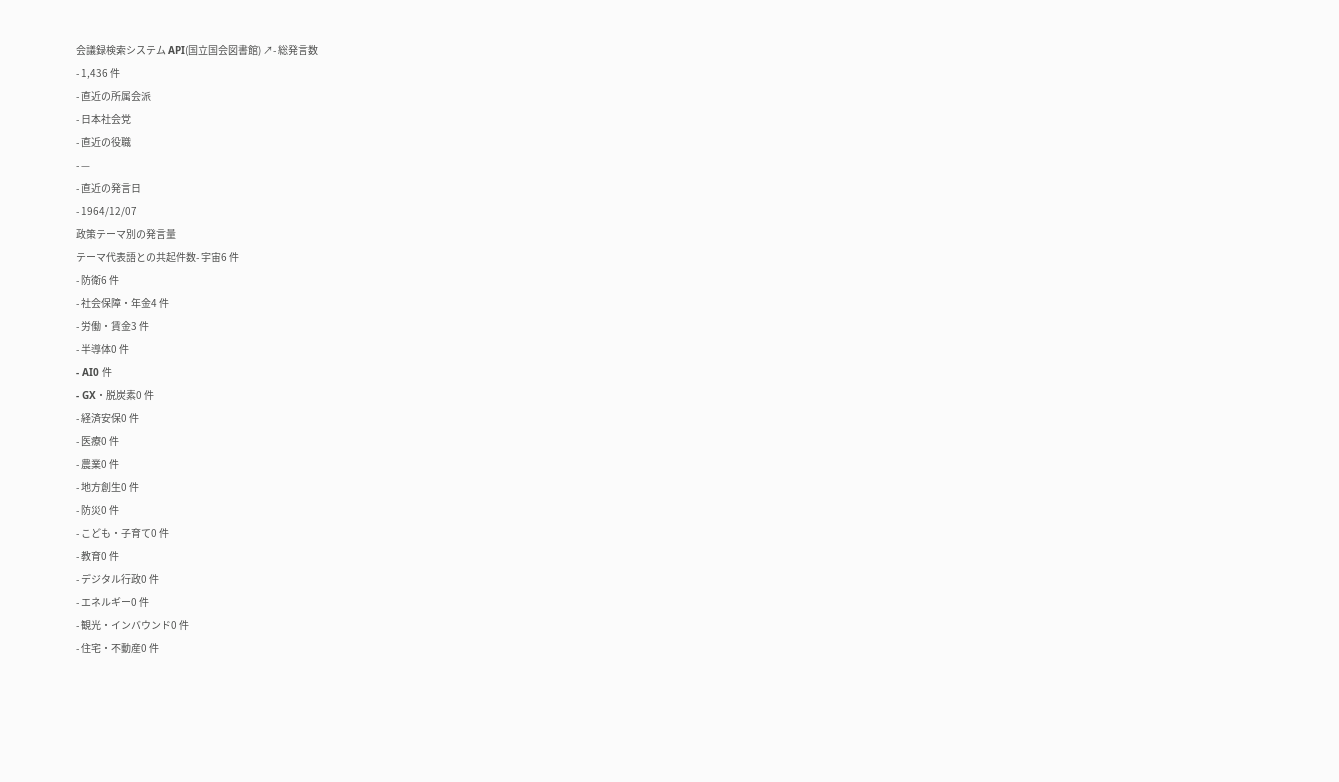会議録検索システム API(国立国会図書館) ↗- 総発言数
- 1,436 件
- 直近の所属会派
- 日本社会党
- 直近の役職
- —
- 直近の発言日
- 1964/12/07
政策テーマ別の発言量
テーマ代表語との共起件数- 宇宙6 件
- 防衛6 件
- 社会保障・年金4 件
- 労働・賃金3 件
- 半導体0 件
- AI0 件
- GX・脱炭素0 件
- 経済安保0 件
- 医療0 件
- 農業0 件
- 地方創生0 件
- 防災0 件
- こども・子育て0 件
- 教育0 件
- デジタル行政0 件
- エネルギー0 件
- 観光・インバウンド0 件
- 住宅・不動産0 件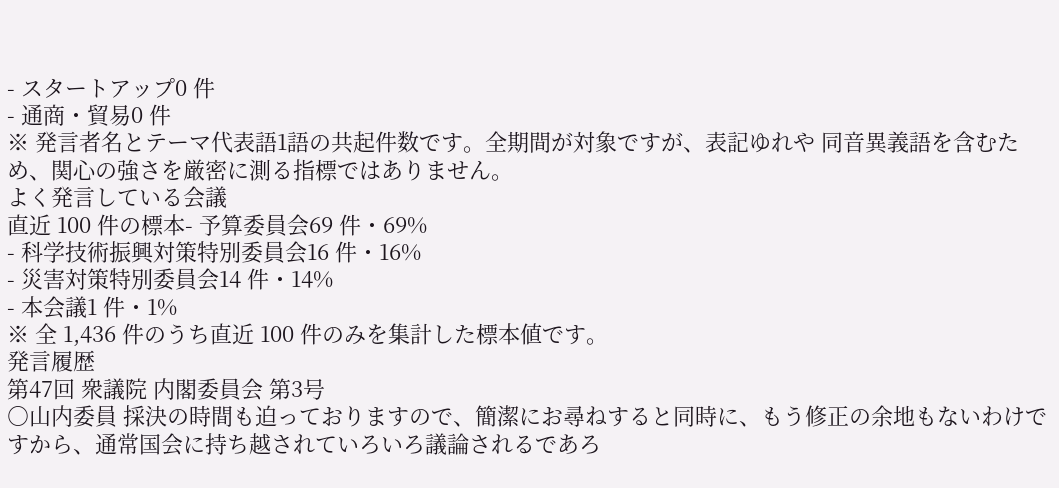- スタートアップ0 件
- 通商・貿易0 件
※ 発言者名とテーマ代表語1語の共起件数です。全期間が対象ですが、表記ゆれや 同音異義語を含むため、関心の強さを厳密に測る指標ではありません。
よく発言している会議
直近 100 件の標本- 予算委員会69 件・69%
- 科学技術振興対策特別委員会16 件・16%
- 災害対策特別委員会14 件・14%
- 本会議1 件・1%
※ 全 1,436 件のうち直近 100 件のみを集計した標本値です。
発言履歴
第47回 衆議院 内閣委員会 第3号
○山内委員 採決の時間も迫っておりますので、簡潔にお尋ねすると同時に、もう修正の余地もないわけですから、通常国会に持ち越されていろいろ議論されるであろ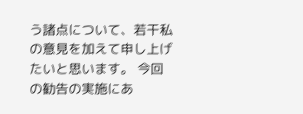う諸点について、若干私の意見を加えて申し上げたいと思います。 今回の勧告の実施にあ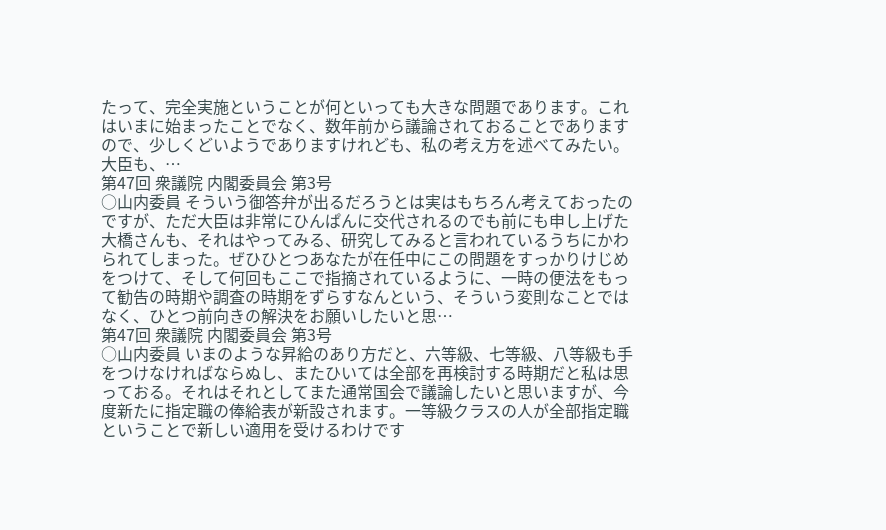たって、完全実施ということが何といっても大きな問題であります。これはいまに始まったことでなく、数年前から議論されておることでありますので、少しくどいようでありますけれども、私の考え方を述べてみたい。 大臣も、…
第47回 衆議院 内閣委員会 第3号
○山内委員 そういう御答弁が出るだろうとは実はもちろん考えておったのですが、ただ大臣は非常にひんぱんに交代されるのでも前にも申し上げた大橋さんも、それはやってみる、研究してみると言われているうちにかわられてしまった。ぜひひとつあなたが在任中にこの問題をすっかりけじめをつけて、そして何回もここで指摘されているように、一時の便法をもって勧告の時期や調査の時期をずらすなんという、そういう変則なことではなく、ひとつ前向きの解決をお願いしたいと思…
第47回 衆議院 内閣委員会 第3号
○山内委員 いまのような昇給のあり方だと、六等級、七等級、八等級も手をつけなければならぬし、またひいては全部を再検討する時期だと私は思っておる。それはそれとしてまた通常国会で議論したいと思いますが、今度新たに指定職の俸給表が新設されます。一等級クラスの人が全部指定職ということで新しい適用を受けるわけです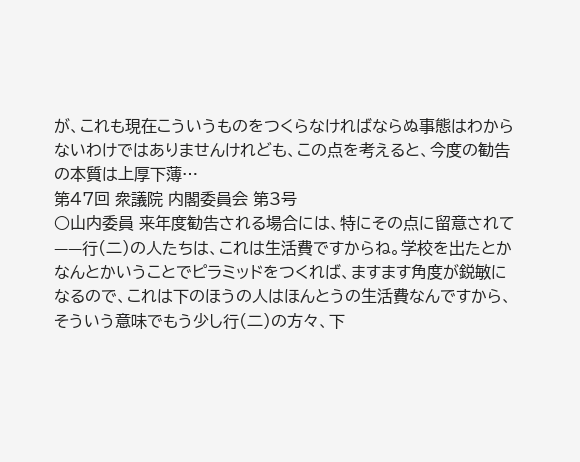が、これも現在こういうものをつくらなければならぬ事態はわからないわけではありませんけれども、この点を考えると、今度の勧告の本質は上厚下薄…
第47回 衆議院 内閣委員会 第3号
○山内委員 来年度勧告される場合には、特にその点に留意されて——行(二)の人たちは、これは生活費ですからね。学校を出たとかなんとかいうことでピラミッドをつくれば、ますます角度が鋭敏になるので、これは下のほうの人はほんとうの生活費なんですから、そういう意味でもう少し行(二)の方々、下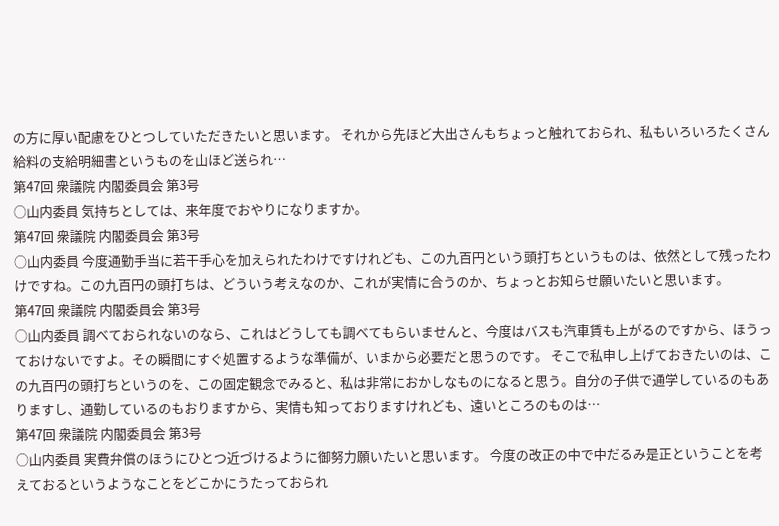の方に厚い配慮をひとつしていただきたいと思います。 それから先ほど大出さんもちょっと触れておられ、私もいろいろたくさん給料の支給明細書というものを山ほど送られ…
第47回 衆議院 内閣委員会 第3号
○山内委員 気持ちとしては、来年度でおやりになりますか。
第47回 衆議院 内閣委員会 第3号
○山内委員 今度通勤手当に若干手心を加えられたわけですけれども、この九百円という頭打ちというものは、依然として残ったわけですね。この九百円の頭打ちは、どういう考えなのか、これが実情に合うのか、ちょっとお知らせ願いたいと思います。
第47回 衆議院 内閣委員会 第3号
○山内委員 調べておられないのなら、これはどうしても調べてもらいませんと、今度はバスも汽車賃も上がるのですから、ほうっておけないですよ。その瞬間にすぐ処置するような準備が、いまから必要だと思うのです。 そこで私申し上げておきたいのは、この九百円の頭打ちというのを、この固定観念でみると、私は非常におかしなものになると思う。自分の子供で通学しているのもありますし、通勤しているのもおりますから、実情も知っておりますけれども、遠いところのものは…
第47回 衆議院 内閣委員会 第3号
○山内委員 実費弁償のほうにひとつ近づけるように御努力願いたいと思います。 今度の改正の中で中だるみ是正ということを考えておるというようなことをどこかにうたっておられ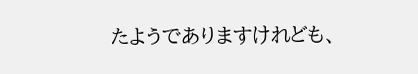たようでありますけれども、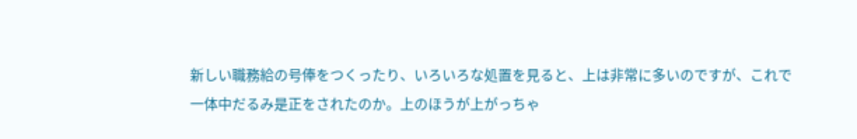新しい職務給の号俸をつくったり、いろいろな処置を見ると、上は非常に多いのですが、これで一体中だるみ是正をされたのか。上のほうが上がっちゃ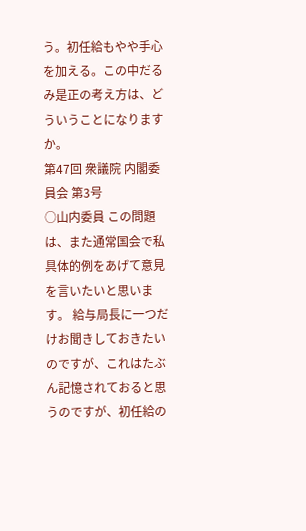う。初任給もやや手心を加える。この中だるみ是正の考え方は、どういうことになりますか。
第47回 衆議院 内閣委員会 第3号
○山内委員 この問題は、また通常国会で私具体的例をあげて意見を言いたいと思います。 給与局長に一つだけお聞きしておきたいのですが、これはたぶん記憶されておると思うのですが、初任給の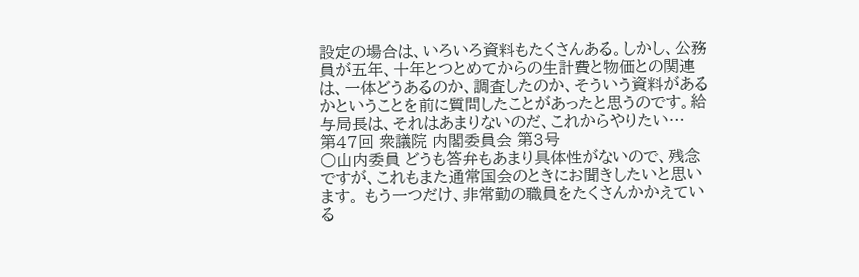設定の場合は、いろいろ資料もたくさんある。しかし、公務員が五年、十年とつとめてからの生計費と物価との関連は、一体どうあるのか、調査したのか、そういう資料があるかということを前に質問したことがあったと思うのです。給与局長は、それはあまりないのだ、これからやりたい…
第47回 衆議院 内閣委員会 第3号
○山内委員 どうも答弁もあまり具体性がないので、残念ですが、これもまた通常国会のときにお聞きしたいと思います。 もう一つだけ、非常勤の職員をたくさんかかえている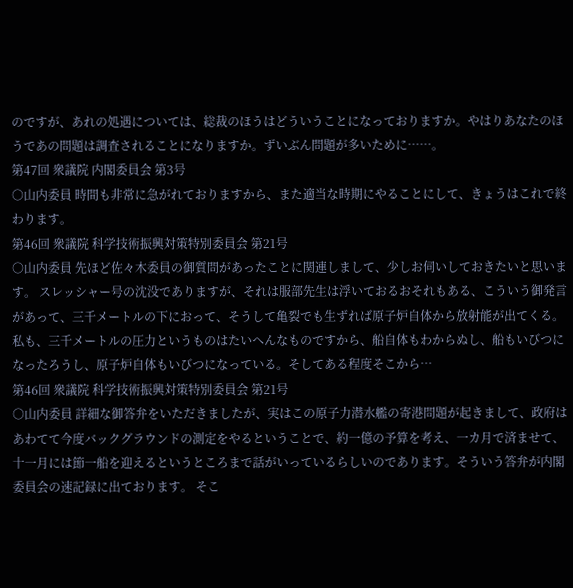のですが、あれの処遇については、総裁のほうはどういうことになっておりますか。やはりあなたのほうであの問題は調査されることになりますか。ずいぶん問題が多いために……。
第47回 衆議院 内閣委員会 第3号
○山内委員 時間も非常に急がれておりますから、また適当な時期にやることにして、きょうはこれで終わります。
第46回 衆議院 科学技術振興対策特別委員会 第21号
○山内委員 先ほど佐々木委員の御質問があったことに関連しまして、少しお伺いしておきたいと思います。 スレッシャー号の沈没でありますが、それは服部先生は浮いておるおそれもある、こういう御発言があって、三千メートルの下におって、そうして亀裂でも生ずれば原子炉自体から放射能が出てくる。私も、三千メートルの圧力というものはたいへんなものですから、船自体もわからぬし、船もいびつになったろうし、原子炉自体もいびつになっている。そしてある程度そこから…
第46回 衆議院 科学技術振興対策特別委員会 第21号
○山内委員 詳細な御答弁をいただきましたが、実はこの原子力潜水艦の寄港問題が起きまして、政府はあわてて今度バックグラウンドの測定をやるということで、約一億の予算を考え、一カ月で済ませて、十一月には節一船を迎えるというところまで話がいっているらしいのであります。そういう答弁が内閣委員会の速記録に出ております。 そこ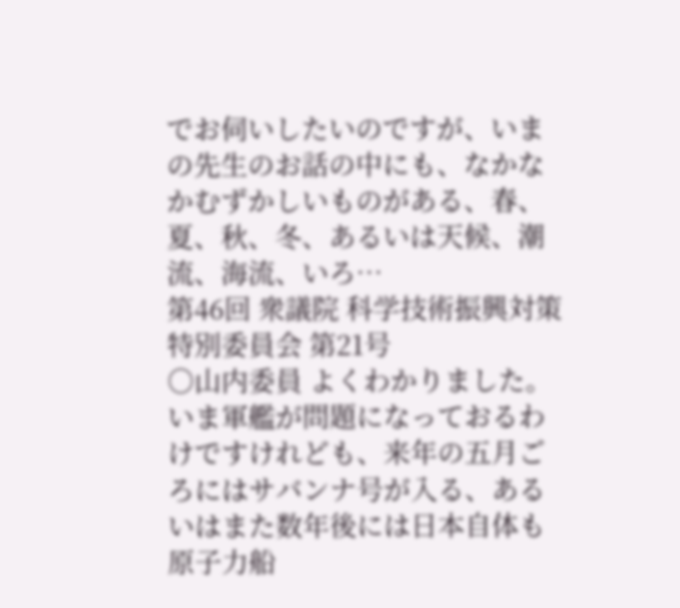でお伺いしたいのですが、いまの先生のお話の中にも、なかなかむずかしいものがある、春、夏、秋、冬、あるいは天候、潮流、海流、いろ…
第46回 衆議院 科学技術振興対策特別委員会 第21号
○山内委員 よくわかりました。 いま軍艦が問題になっておるわけですけれども、来年の五月ごろにはサバンナ号が入る、あるいはまた数年後には日本自体も原子力船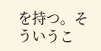を持つ。そういうこ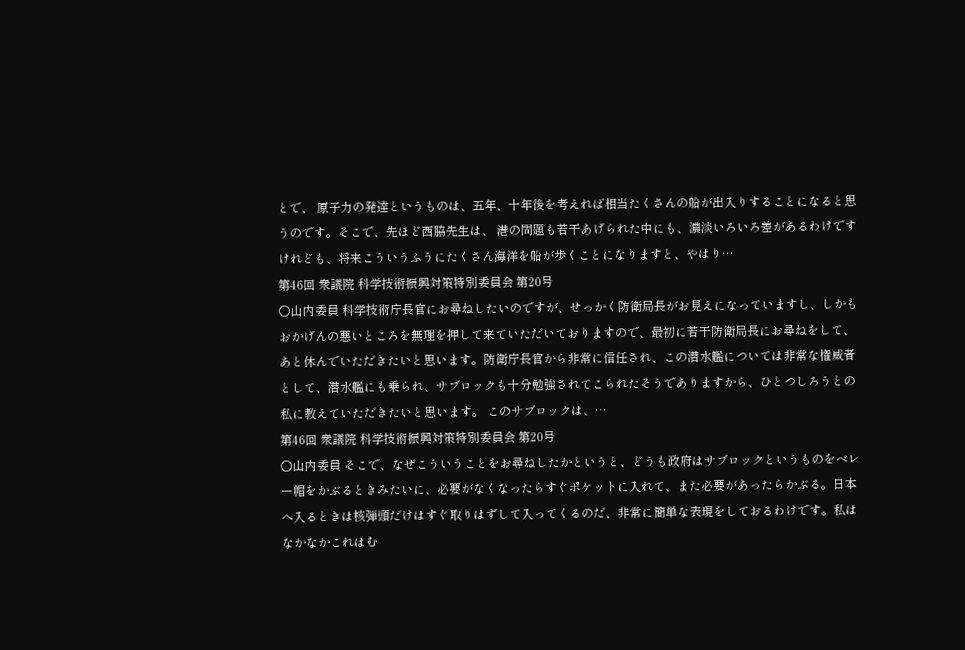とで、 原子力の発達というものは、五年、十年後を考えれば相当たくさんの船が出入りすることになると思うのです。そこで、先ほど西脇先生は、 港の問題も若干あげられた中にも、濃淡いろいろ差があるわけですけれども、将来こういうふうにたくさん海洋を船が歩くことになりますと、やはり…
第46回 衆議院 科学技術振興対策特別委員会 第20号
○山内委員 科学技術庁長官にお尋ねしたいのですが、せっかく防衛局長がお見えになっていますし、しかもおかげんの悪いところを無理を押して来ていただいておりますので、最初に若干防衛局長にお尋ねをして、あと休んでいただきたいと思います。防衛庁長官から非常に信任され、この潜水艦については非常な権威者として、潜水艦にも乗られ、サブロックも十分勉強されてこられたそうでありますから、ひとつしろうとの私に教えていただきたいと思います。 このサブロックは、…
第46回 衆議院 科学技術振興対策特別委員会 第20号
○山内委員 そこで、なぜこういうことをお尋ねしたかというと、どうも政府はサブロックというものをベレー帽をかぶるときみたいに、必要がなくなったらすぐポケットに入れて、また必要があったらかぶる。日本へ入るときは核弾頭だけはすぐ取りはずして入ってくるのだ、非常に簡単な表現をしておるわけです。私はなかなかこれはむ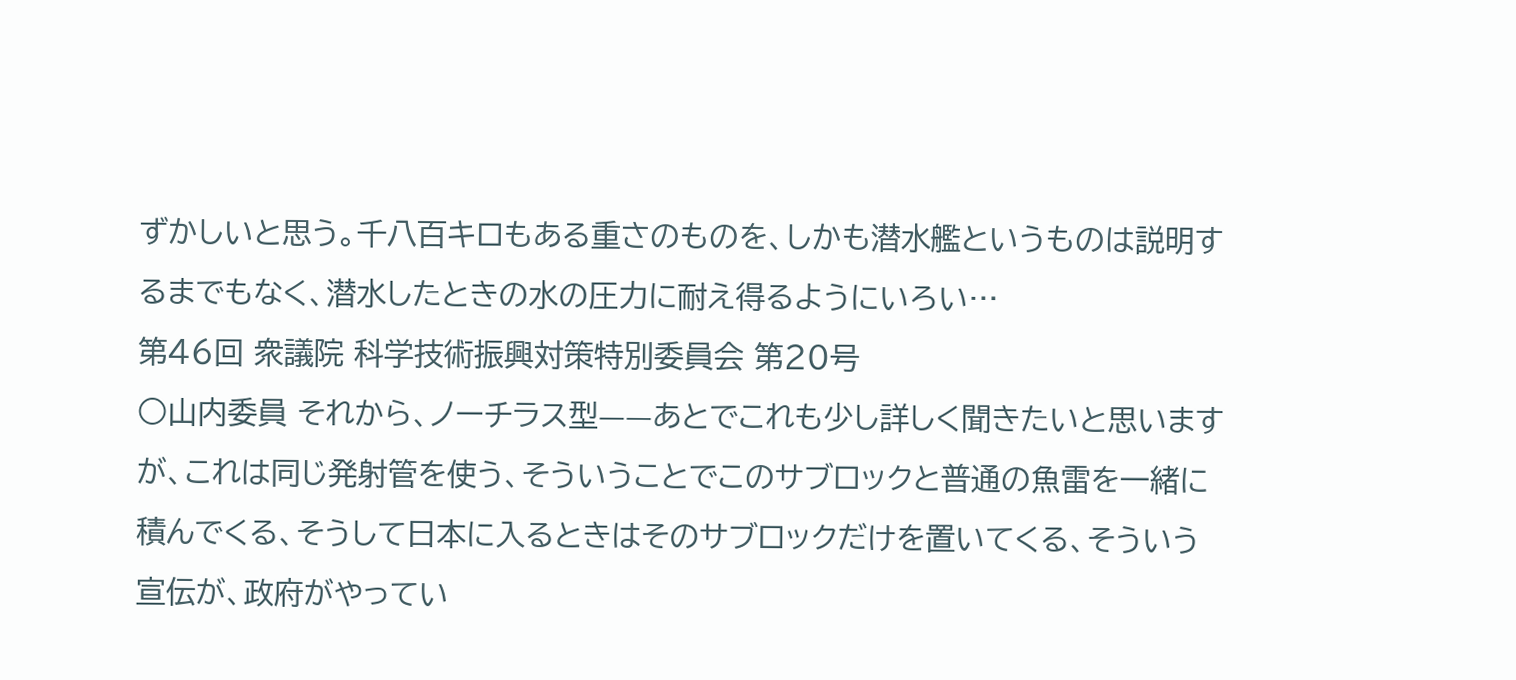ずかしいと思う。千八百キロもある重さのものを、しかも潜水艦というものは説明するまでもなく、潜水したときの水の圧力に耐え得るようにいろい…
第46回 衆議院 科学技術振興対策特別委員会 第20号
○山内委員 それから、ノーチラス型——あとでこれも少し詳しく聞きたいと思いますが、これは同じ発射管を使う、そういうことでこのサブロックと普通の魚雷を一緒に積んでくる、そうして日本に入るときはそのサブロックだけを置いてくる、そういう宣伝が、政府がやってい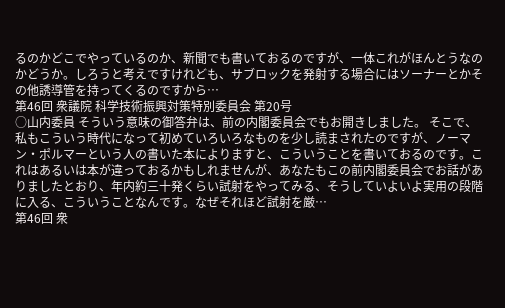るのかどこでやっているのか、新聞でも書いておるのですが、一体これがほんとうなのかどうか。しろうと考えですけれども、サブロックを発射する場合にはソーナーとかその他誘導管を持ってくるのですから…
第46回 衆議院 科学技術振興対策特別委員会 第20号
○山内委員 そういう意味の御答弁は、前の内閣委員会でもお開きしました。 そこで、私もこういう時代になって初めていろいろなものを少し読まされたのですが、ノーマン・ポルマーという人の書いた本によりますと、こういうことを書いておるのです。これはあるいは本が違っておるかもしれませんが、あなたもこの前内閣委員会でお話がありましたとおり、年内約三十発くらい試射をやってみる、そうしていよいよ実用の段階に入る、こういうことなんです。なぜそれほど試射を厳…
第46回 衆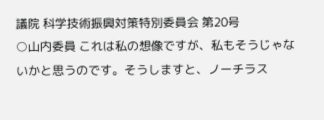議院 科学技術振興対策特別委員会 第20号
○山内委員 これは私の想像ですが、私もそうじゃないかと思うのです。そうしますと、ノーチラス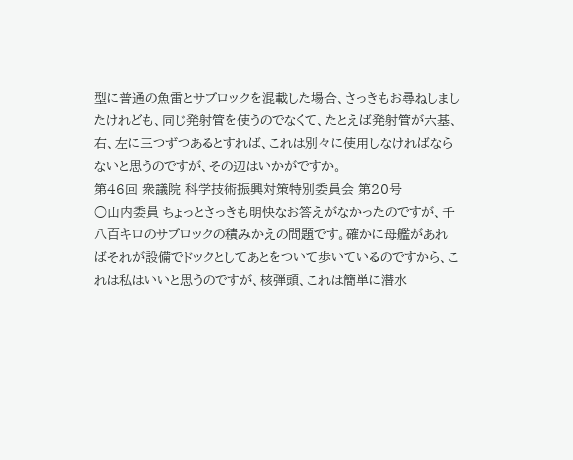型に普通の魚雷とサブロックを混載した場合、さっきもお尋ねしましたけれども、同じ発射管を使うのでなくて、たとえば発射管が六基、右、左に三つずつあるとすれば、これは別々に使用しなければならないと思うのですが、その辺はいかがですか。
第46回 衆議院 科学技術振興対策特別委員会 第20号
○山内委員 ちょっとさっきも明快なお答えがなかったのですが、千八百キロのサブロックの積みかえの問題です。確かに母艦があればそれが設備でドックとしてあとをついて歩いているのですから、これは私はいいと思うのですが、核弾頭、これは簡単に潜水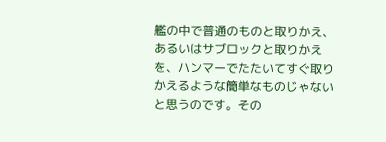艦の中で普通のものと取りかえ、あるいはサブロックと取りかえを、ハンマーでたたいてすぐ取りかえるような簡単なものじゃないと思うのです。その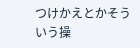つけかえとかそういう操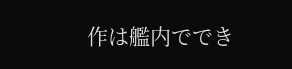作は艦内ででき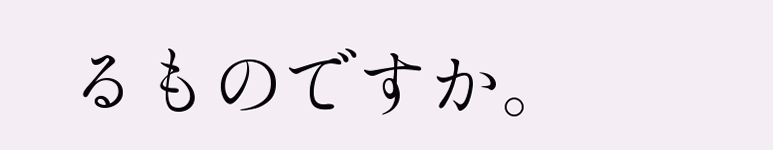るものですか。